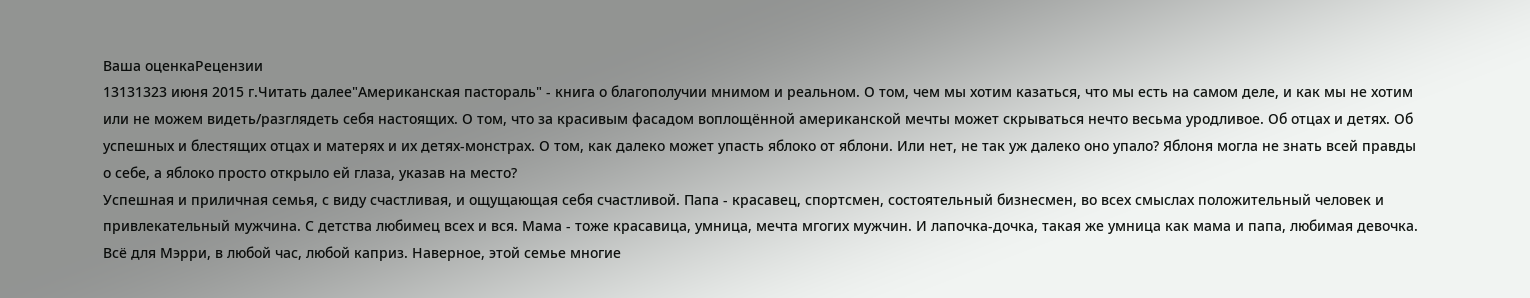Ваша оценкаРецензии
13131323 июня 2015 г.Читать далее"Американская пастораль" - книга о благополучии мнимом и реальном. О том, чем мы хотим казаться, что мы есть на самом деле, и как мы не хотим или не можем видеть/разглядеть себя настоящих. О том, что за красивым фасадом воплощённой американской мечты может скрываться нечто весьма уродливое. Об отцах и детях. Об успешных и блестящих отцах и матерях и их детях-монстрах. О том, как далеко может упасть яблоко от яблони. Или нет, не так уж далеко оно упало? Яблоня могла не знать всей правды о себе, а яблоко просто открыло ей глаза, указав на место?
Успешная и приличная семья, с виду счастливая, и ощущающая себя счастливой. Папа - красавец, спортсмен, состоятельный бизнесмен, во всех смыслах положительный человек и привлекательный мужчина. С детства любимец всех и вся. Мама - тоже красавица, умница, мечта мгогих мужчин. И лапочка-дочка, такая же умница как мама и папа, любимая девочка. Всё для Мэрри, в любой час, любой каприз. Наверное, этой семье многие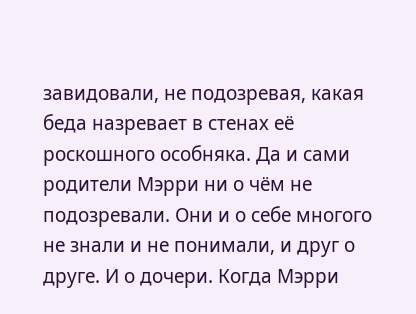завидовали, не подозревая, какая беда назревает в стенах её роскошного особняка. Да и сами родители Мэрри ни о чём не подозревали. Они и о себе многого не знали и не понимали, и друг о друге. И о дочери. Когда Мэрри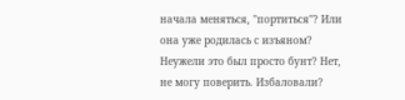начала меняться, "портиться"? Или она уже родилась с изъяном? Неужели это был просто бунт? Нет, не могу поверить. Избаловали?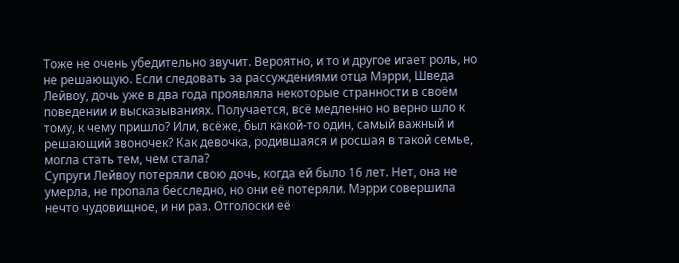Тоже не очень убедительно звучит. Вероятно, и то и другое игает роль, но не решающую. Если следовать за рассуждениями отца Мэрри, Шведа Лейвоу, дочь уже в два года проявляла некоторые странности в своём поведении и высказываниях. Получается, всё медленно но верно шло к тому, к чему пришло? Или, всёже, был какой-то один, самый важный и решающий звоночек? Как девочка, родившаяся и росшая в такой семье, могла стать тем, чем стала?
Супруги Лейвоу потеряли свою дочь, когда ей было 16 лет. Нет, она не умерла, не пропала бесследно, но они её потеряли. Мэрри совершила нечто чудовищное, и ни раз. Отголоски её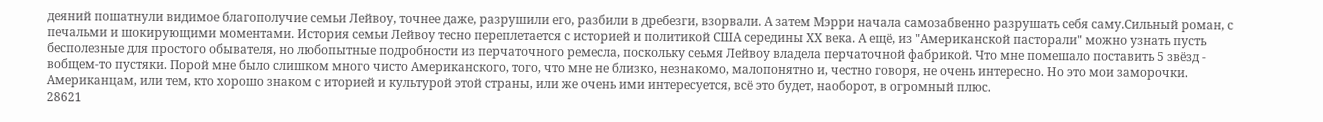деяний пошатнули видимое благополучие семьи Лейвоу, точнее даже, разрушили его, разбили в дребезги, взорвали. А затем Мэрри начала самозабвенно разрушать себя саму.Сильный роман, с печальми и шокирующими моментами. История семьи Лейвоу тесно переплетается с историей и политикой США середины ХХ века. А ещё, из "Американской пасторали" можно узнать пусть бесполезные для простого обывателя, но любопытные подробности из перчаточного ремесла, поскольку сеьмя Лейвоу владела перчаточной фабрикой. Что мне помешало поставить 5 звёзд - вобщем-то пустяки. Порой мне было слишком много чисто Американского, того, что мне не близко, незнакомо, малопонятно и, честно говоря, не очень интересно. Но это мои заморочки. Американцам, или тем, кто хорошо знаком с иторией и культурой этой страны, или же очень ими интересуется, всё это будет, наоборот, в огромный плюс.
28621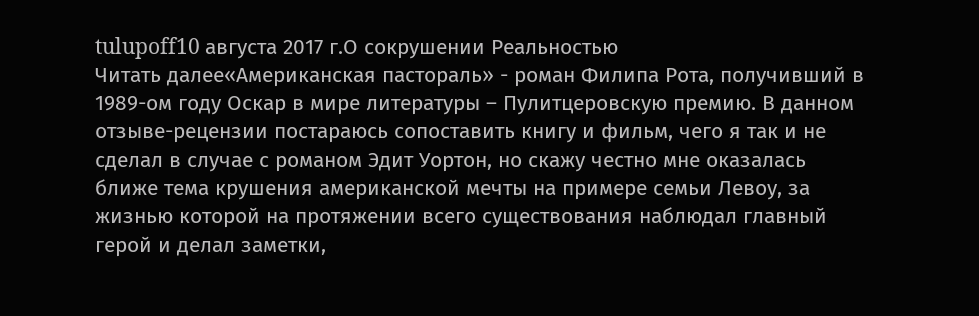tulupoff10 августа 2017 г.О сокрушении Реальностью
Читать далее«Американская пастораль» - роман Филипа Рота, получивший в 1989-ом году Оскар в мире литературы – Пулитцеровскую премию. В данном отзыве-рецензии постараюсь сопоставить книгу и фильм, чего я так и не сделал в случае с романом Эдит Уортон, но скажу честно мне оказалась ближе тема крушения американской мечты на примере семьи Левоу, за жизнью которой на протяжении всего существования наблюдал главный герой и делал заметки,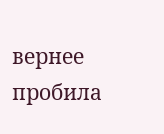вернее пробила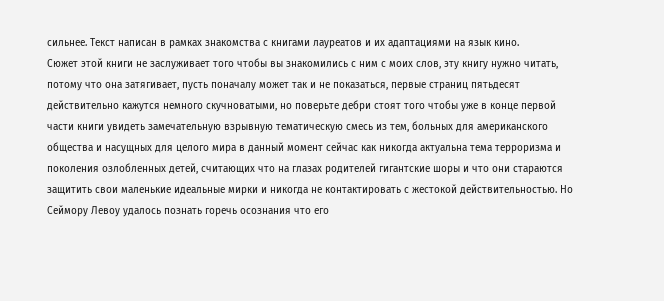сильнее. Текст написан в рамках знакомства с книгами лауреатов и их адаптациями на язык кино.
Сюжет этой книги не заслуживает того чтобы вы знакомились с ним с моих слов, эту книгу нужно читать, потому что она затягивает, пусть поначалу может так и не показаться, первые страниц пятьдесят действительно кажутся немного скучноватыми, но поверьте дебри стоят того чтобы уже в конце первой части книги увидеть замечательную взрывную тематическую смесь из тем, больных для американского общества и насущных для целого мира в данный момент сейчас как никогда актуальна тема терроризма и поколения озлобленных детей, считающих что на глазах родителей гигантские шоры и что они стараются защитить свои маленькие идеальные мирки и никогда не контактировать с жестокой действительностью. Но Сеймору Левоу удалось познать горечь осознания что его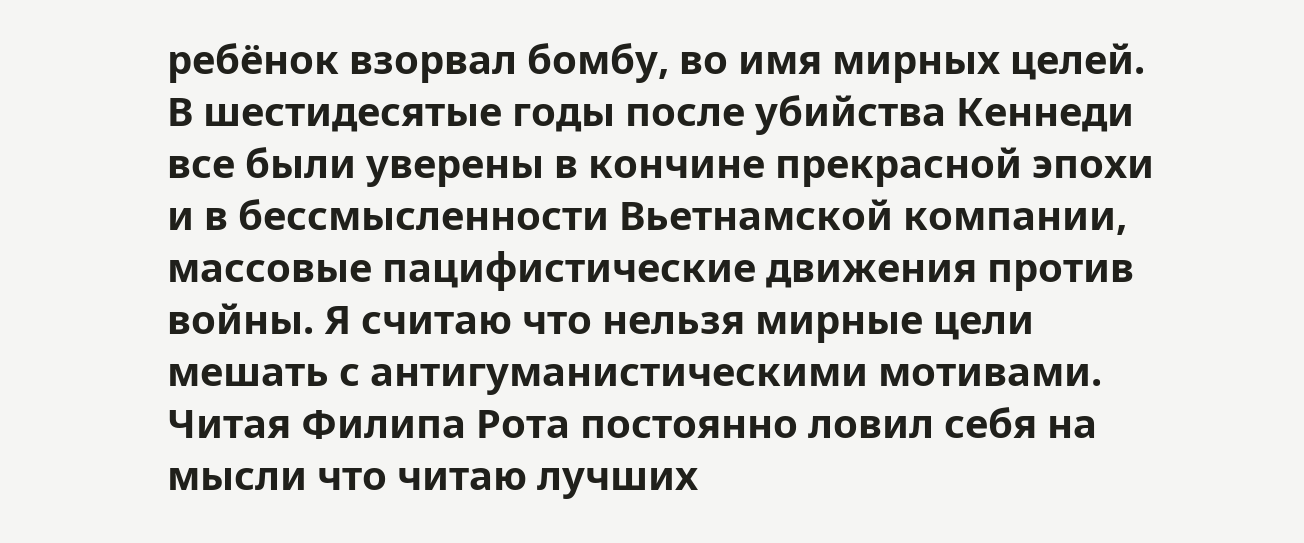ребёнок взорвал бомбу, во имя мирных целей. В шестидесятые годы после убийства Кеннеди все были уверены в кончине прекрасной эпохи и в бессмысленности Вьетнамской компании, массовые пацифистические движения против войны. Я считаю что нельзя мирные цели мешать с антигуманистическими мотивами.
Читая Филипа Рота постоянно ловил себя на мысли что читаю лучших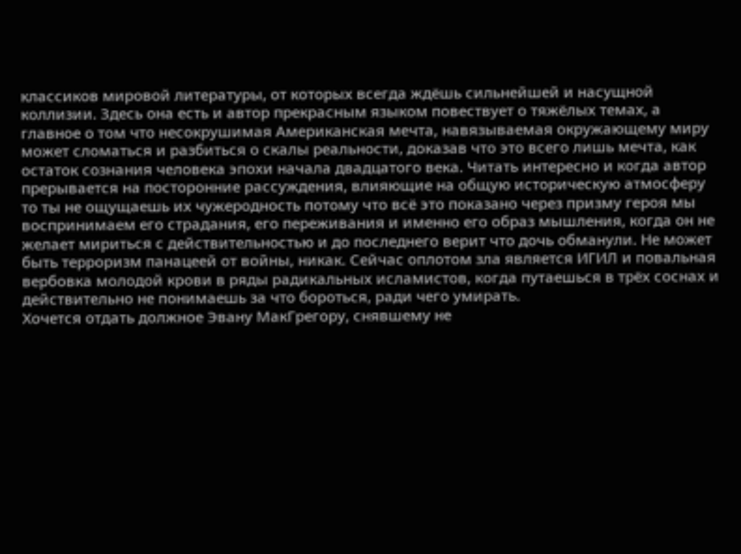классиков мировой литературы, от которых всегда ждёшь сильнейшей и насущной коллизии. Здесь она есть и автор прекрасным языком повествует о тяжёлых темах, а главное о том что несокрушимая Американская мечта, навязываемая окружающему миру может сломаться и разбиться о скалы реальности, доказав что это всего лишь мечта, как остаток сознания человека эпохи начала двадцатого века. Читать интересно и когда автор прерывается на посторонние рассуждения, влияющие на общую историческую атмосферу то ты не ощущаешь их чужеродность потому что всё это показано через призму героя мы воспринимаем его страдания, его переживания и именно его образ мышления, когда он не желает мириться с действительностью и до последнего верит что дочь обманули. Не может быть терроризм панацеей от войны, никак. Сейчас оплотом зла является ИГИЛ и повальная вербовка молодой крови в ряды радикальных исламистов, когда путаешься в трёх соснах и действительно не понимаешь за что бороться, ради чего умирать.
Хочется отдать должное Эвану МакГрегору, снявшему не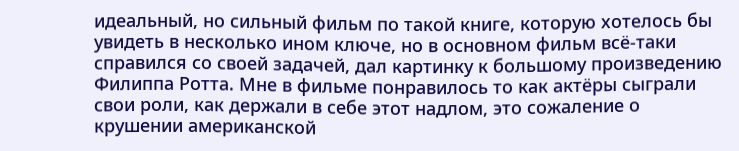идеальный, но сильный фильм по такой книге, которую хотелось бы увидеть в несколько ином ключе, но в основном фильм всё-таки справился со своей задачей, дал картинку к большому произведению Филиппа Ротта. Мне в фильме понравилось то как актёры сыграли свои роли, как держали в себе этот надлом, это сожаление о крушении американской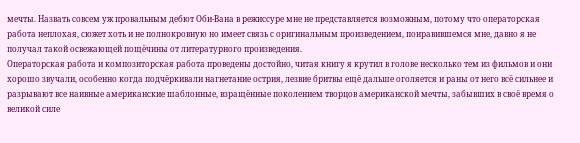мечты. Назвать совсем уж провальным дебют Оби-Вана в режиссуре мне не представляется возможным, потому что операторская работа неплохая, сюжет хоть и не полнокровную но имеет связь с оригинальным произведением, понравившемся мне, давно я не получал такой освежающей пощёчины от литературного произведения.
Операторская работа и композиторская работа проведены достойно, читая книгу я крутил в голове несколько тем из фильмов и они хорошо звучали, особенно когда подчёркивали нагнетание острия, лезвие бритвы ещё дальше оголяется и раны от него всё сильнее и разрывают все наивные американские шаблонные, взращённые поколением творцов американской мечты, забывших в своё время о великой силе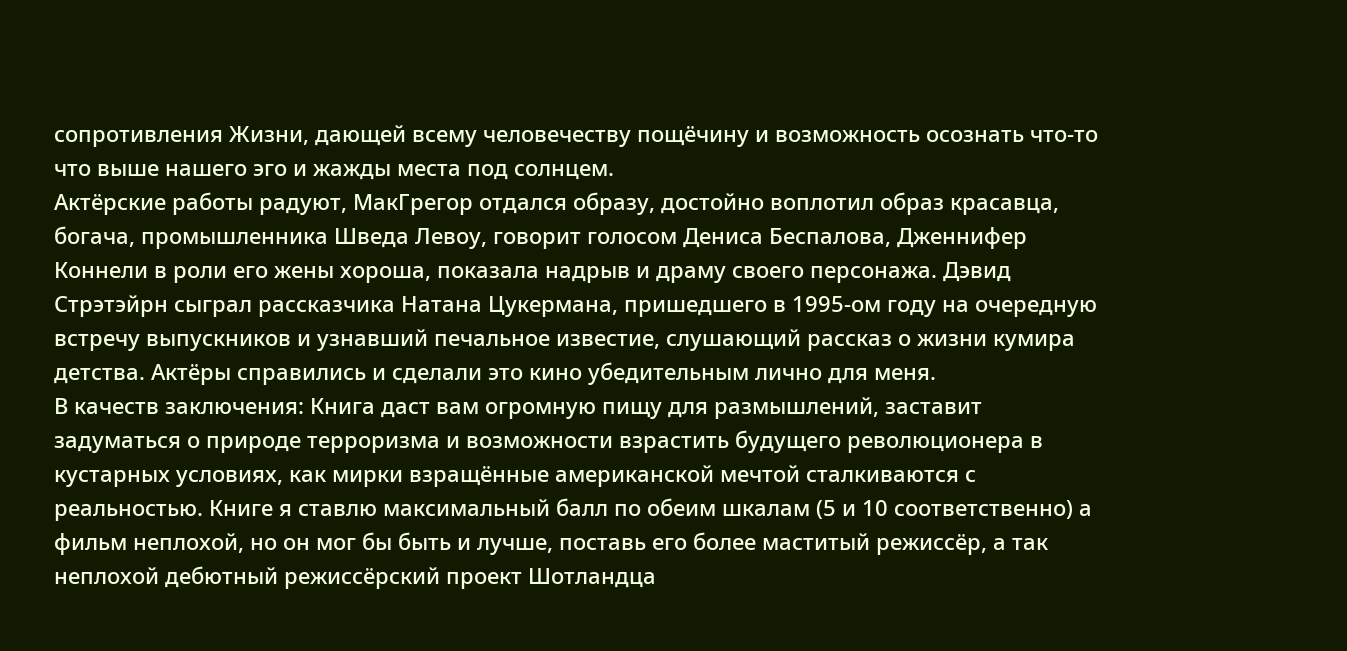сопротивления Жизни, дающей всему человечеству пощёчину и возможность осознать что-то что выше нашего эго и жажды места под солнцем.
Актёрские работы радуют, МакГрегор отдался образу, достойно воплотил образ красавца, богача, промышленника Шведа Левоу, говорит голосом Дениса Беспалова, Дженнифер Коннели в роли его жены хороша, показала надрыв и драму своего персонажа. Дэвид Стрэтэйрн сыграл рассказчика Натана Цукермана, пришедшего в 1995-ом году на очередную встречу выпускников и узнавший печальное известие, слушающий рассказ о жизни кумира детства. Актёры справились и сделали это кино убедительным лично для меня.
В качеств заключения: Книга даст вам огромную пищу для размышлений, заставит задуматься о природе терроризма и возможности взрастить будущего революционера в кустарных условиях, как мирки взращённые американской мечтой сталкиваются с реальностью. Книге я ставлю максимальный балл по обеим шкалам (5 и 10 соответственно) а фильм неплохой, но он мог бы быть и лучше, поставь его более маститый режиссёр, а так неплохой дебютный режиссёрский проект Шотландца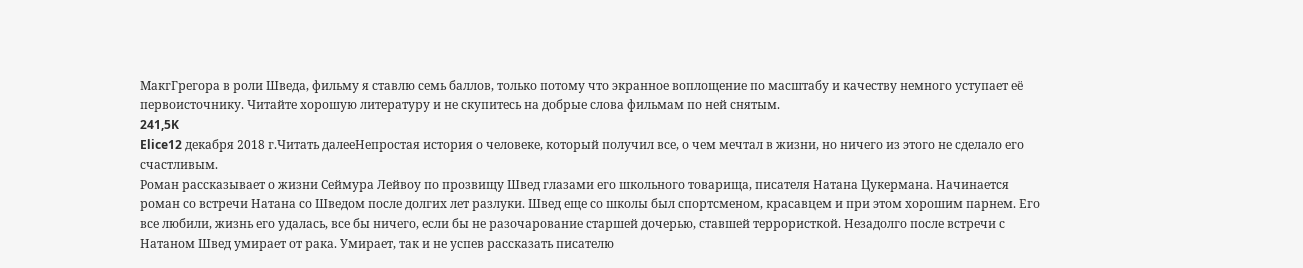МакгГрегора в роли Шведа, фильму я ставлю семь баллов, только потому что экранное воплощение по масштабу и качеству немного уступает её первоисточнику. Читайте хорошую литературу и не скупитесь на добрые слова фильмам по ней снятым.
241,5K
Elice12 декабря 2018 г.Читать далееНепростая история о человеке, который получил все, о чем мечтал в жизни, но ничего из этого не сделало его счастливым.
Роман рассказывает о жизни Сеймура Лейвоу по прозвищу Швед глазами его школьного товарища, писателя Натана Цукермана. Начинается роман со встречи Натана со Шведом после долгих лет разлуки. Швед еще со школы был спортсменом, красавцем и при этом хорошим парнем. Его все любили, жизнь его удалась, все бы ничего, если бы не разочарование старшей дочерью, ставшей террористкой. Незадолго после встречи с Натаном Швед умирает от рака. Умирает, так и не успев рассказать писателю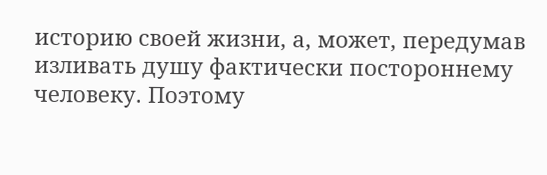историю своей жизни, а, может, передумав изливать душу фактически постороннему человеку. Поэтому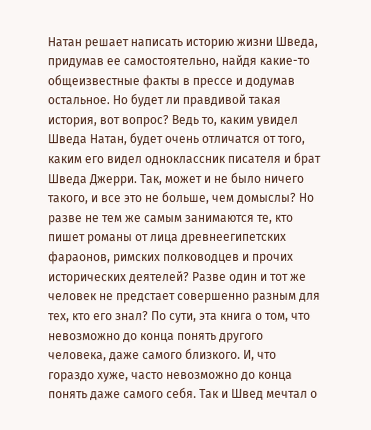Натан решает написать историю жизни Шведа, придумав ее самостоятельно, найдя какие-то общеизвестные факты в прессе и додумав остальное. Но будет ли правдивой такая история, вот вопрос? Ведь то, каким увидел Шведа Натан, будет очень отличатся от того, каким его видел одноклассник писателя и брат Шведа Джерри. Так, может и не было ничего такого, и все это не больше, чем домыслы? Но разве не тем же самым занимаются те, кто пишет романы от лица древнеегипетских фараонов, римских полководцев и прочих исторических деятелей? Разве один и тот же человек не предстает совершенно разным для тех, кто его знал? По сути, эта книга о том, что невозможно до конца понять другого человека, даже самого близкого. И, что гораздо хуже, часто невозможно до конца понять даже самого себя. Так и Швед мечтал о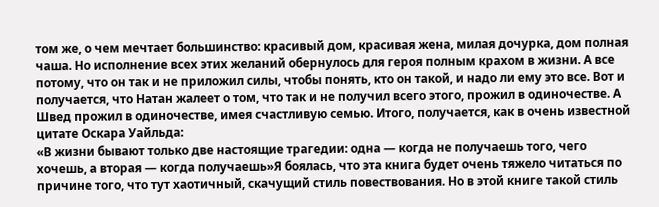том же, о чем мечтает большинство: красивый дом, красивая жена, милая дочурка, дом полная чаша. Но исполнение всех этих желаний обернулось для героя полным крахом в жизни. А все потому, что он так и не приложил силы, чтобы понять, кто он такой, и надо ли ему это все. Вот и получается, что Натан жалеет о том, что так и не получил всего этого, прожил в одиночестве. А Швед прожил в одиночестве, имея счастливую семью. Итого, получается, как в очень известной цитате Оскара Уайльда:
«В жизни бывают только две настоящие трагедии: одна — когда не получаешь того, чего хочешь, а вторая — когда получаешь»Я боялась, что эта книга будет очень тяжело читаться по причине того, что тут хаотичный, скачущий стиль повествования. Но в этой книге такой стиль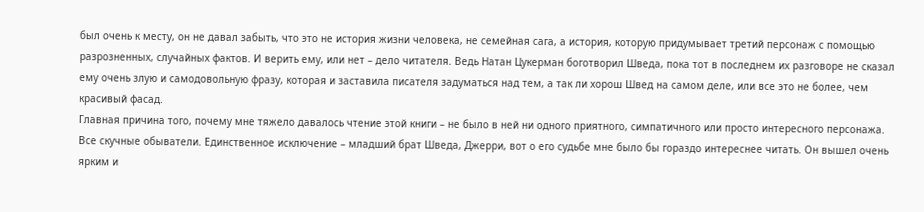был очень к месту, он не давал забыть, что это не история жизни человека, не семейная сага, а история, которую придумывает третий персонаж с помощью разрозненных, случайных фактов. И верить ему, или нет – дело читателя. Ведь Натан Цукерман боготворил Шведа, пока тот в последнем их разговоре не сказал ему очень злую и самодовольную фразу, которая и заставила писателя задуматься над тем, а так ли хорош Швед на самом деле, или все это не более, чем красивый фасад.
Главная причина того, почему мне тяжело давалось чтение этой книги – не было в ней ни одного приятного, симпатичного или просто интересного персонажа. Все скучные обыватели. Единственное исключение – младший брат Шведа, Джерри, вот о его судьбе мне было бы гораздо интереснее читать. Он вышел очень ярким и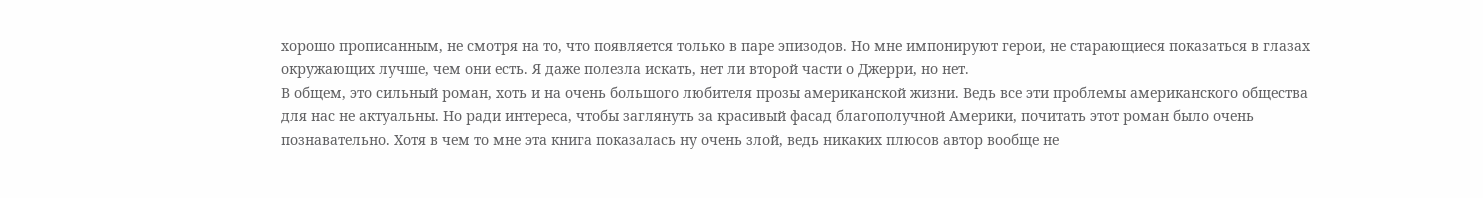хорошо прописанным, не смотря на то, что появляется только в паре эпизодов. Но мне импонируют герои, не старающиеся показаться в глазах окружающих лучше, чем они есть. Я даже полезла искать, нет ли второй части о Джерри, но нет.
В общем, это сильный роман, хоть и на очень большого любителя прозы американской жизни. Ведь все эти проблемы американского общества для нас не актуальны. Но ради интереса, чтобы заглянуть за красивый фасад благополучной Америки, почитать этот роман было очень познавательно. Хотя в чем то мне эта книга показалась ну очень злой, ведь никаких плюсов автор вообще не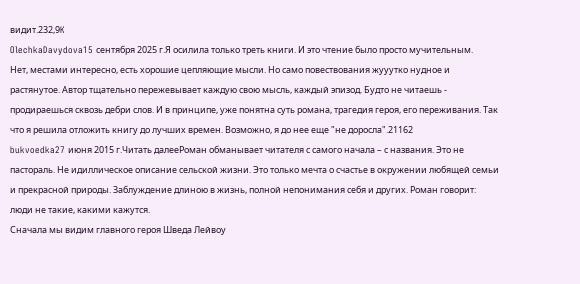видит.232,9K
OlechkaDavydova15 сентября 2025 г.Я осилила только треть книги. И это чтение было просто мучительным.
Нет, местами интересно, есть хорошие цепляющие мысли. Но само повествования жууутко нудное и растянутое. Автор тщательно пережевывает каждую свою мысль, каждый эпизод. Будто не читаешь - продираешься сквозь дебри слов. И в принципе, уже понятна суть романа, трагедия героя, его переживания. Так что я решила отложить книгу до лучших времен. Возможно, я до нее еще "не доросла".21162
bukvoedka27 июня 2015 г.Читать далееРоман обманывает читателя с самого начала – с названия. Это не пастораль. Не идиллическое описание сельской жизни. Это только мечта о счастье в окружении любящей семьи и прекрасной природы. Заблуждение длиною в жизнь, полной непонимания себя и других. Роман говорит: люди не такие, какими кажутся.
Сначала мы видим главного героя Шведа Лейвоу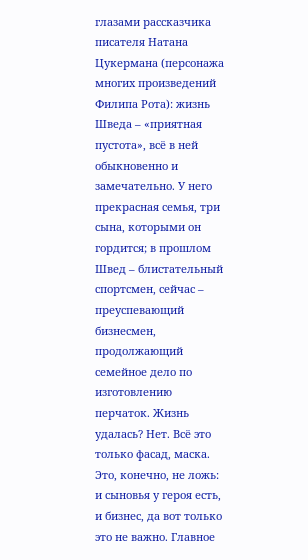глазами рассказчика писателя Натана Цукермана (персонажа многих произведений Филипа Рота): жизнь Шведа – «приятная пустота», всё в ней обыкновенно и замечательно. У него прекрасная семья, три сына, которыми он гордится; в прошлом Швед – блистательный спортсмен, сейчас – преуспевающий бизнесмен, продолжающий семейное дело по изготовлению перчаток. Жизнь удалась? Нет. Всё это только фасад, маска. Это, конечно, не ложь: и сыновья у героя есть, и бизнес, да вот только это не важно. Главное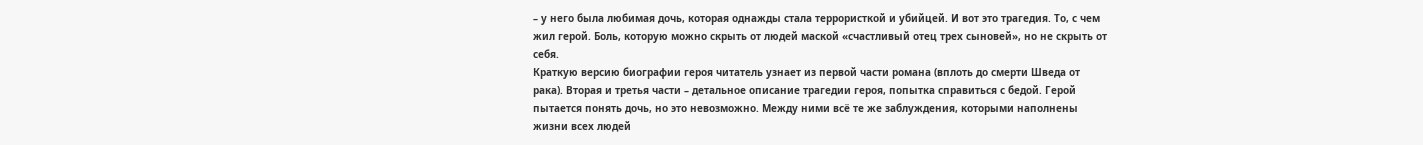– у него была любимая дочь, которая однажды стала террористкой и убийцей. И вот это трагедия. То, с чем жил герой. Боль, которую можно скрыть от людей маской «счастливый отец трех сыновей», но не скрыть от себя.
Краткую версию биографии героя читатель узнает из первой части романа (вплоть до смерти Шведа от рака). Вторая и третья части – детальное описание трагедии героя, попытка справиться с бедой. Герой пытается понять дочь, но это невозможно. Между ними всё те же заблуждения, которыми наполнены жизни всех людей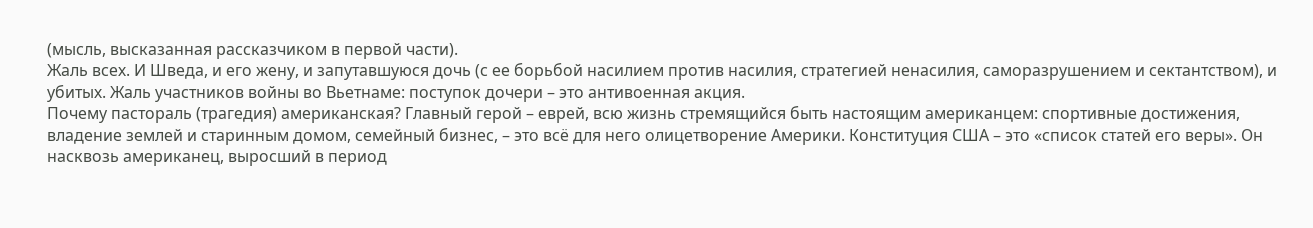(мысль, высказанная рассказчиком в первой части).
Жаль всех. И Шведа, и его жену, и запутавшуюся дочь (с ее борьбой насилием против насилия, стратегией ненасилия, саморазрушением и сектантством), и убитых. Жаль участников войны во Вьетнаме: поступок дочери – это антивоенная акция.
Почему пастораль (трагедия) американская? Главный герой – еврей, всю жизнь стремящийся быть настоящим американцем: спортивные достижения, владение землей и старинным домом, семейный бизнес, – это всё для него олицетворение Америки. Конституция США – это «список статей его веры». Он насквозь американец, выросший в период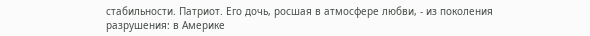стабильности. Патриот. Его дочь, росшая в атмосфере любви, - из поколения разрушения: в Америке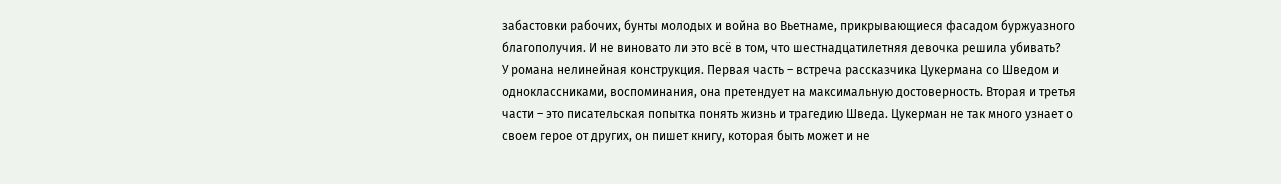забастовки рабочих, бунты молодых и война во Вьетнаме, прикрывающиеся фасадом буржуазного благополучия. И не виновато ли это всё в том, что шестнадцатилетняя девочка решила убивать?
У романа нелинейная конструкция. Первая часть – встреча рассказчика Цукермана со Шведом и одноклассниками, воспоминания, она претендует на максимальную достоверность. Вторая и третья части – это писательская попытка понять жизнь и трагедию Шведа. Цукерман не так много узнает о своем герое от других, он пишет книгу, которая быть может и не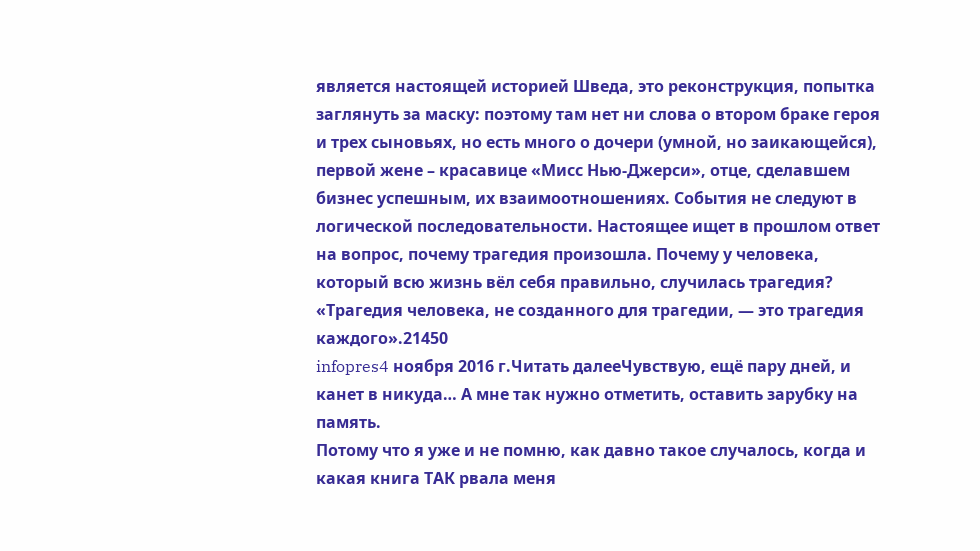является настоящей историей Шведа, это реконструкция, попытка заглянуть за маску: поэтому там нет ни слова о втором браке героя и трех сыновьях, но есть много о дочери (умной, но заикающейся), первой жене – красавице «Мисс Нью-Джерси», отце, сделавшем бизнес успешным, их взаимоотношениях. События не следуют в логической последовательности. Настоящее ищет в прошлом ответ на вопрос, почему трагедия произошла. Почему у человека, который всю жизнь вёл себя правильно, случилась трагедия?
«Трагедия человека, не созданного для трагедии, — это трагедия каждого».21450
infopres4 ноября 2016 г.Читать далееЧувствую, ещё пару дней, и канет в никуда… А мне так нужно отметить, оставить зарубку на память.
Потому что я уже и не помню, как давно такое случалось, когда и какая книга ТАК рвала меня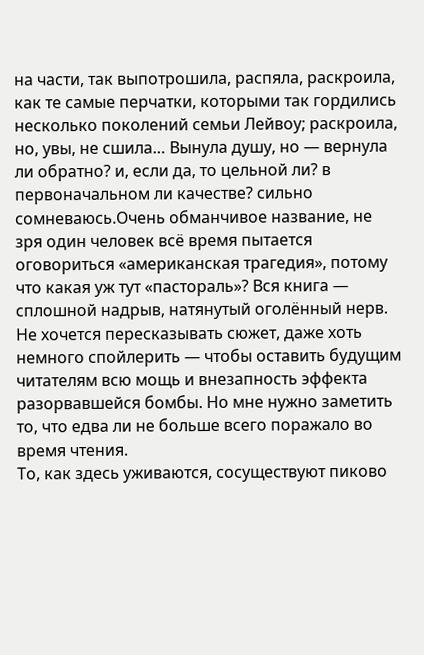на части, так выпотрошила, распяла, раскроила, как те самые перчатки, которыми так гордились несколько поколений семьи Лейвоу; раскроила, но, увы, не сшила… Вынула душу, но — вернула ли обратно? и, если да, то цельной ли? в первоначальном ли качестве? сильно сомневаюсь.Очень обманчивое название, не зря один человек всё время пытается оговориться «американская трагедия», потому что какая уж тут «пастораль»? Вся книга — сплошной надрыв, натянутый оголённый нерв. Не хочется пересказывать сюжет, даже хоть немного спойлерить — чтобы оставить будущим читателям всю мощь и внезапность эффекта разорвавшейся бомбы. Но мне нужно заметить то, что едва ли не больше всего поражало во время чтения.
То, как здесь уживаются, сосуществуют пиково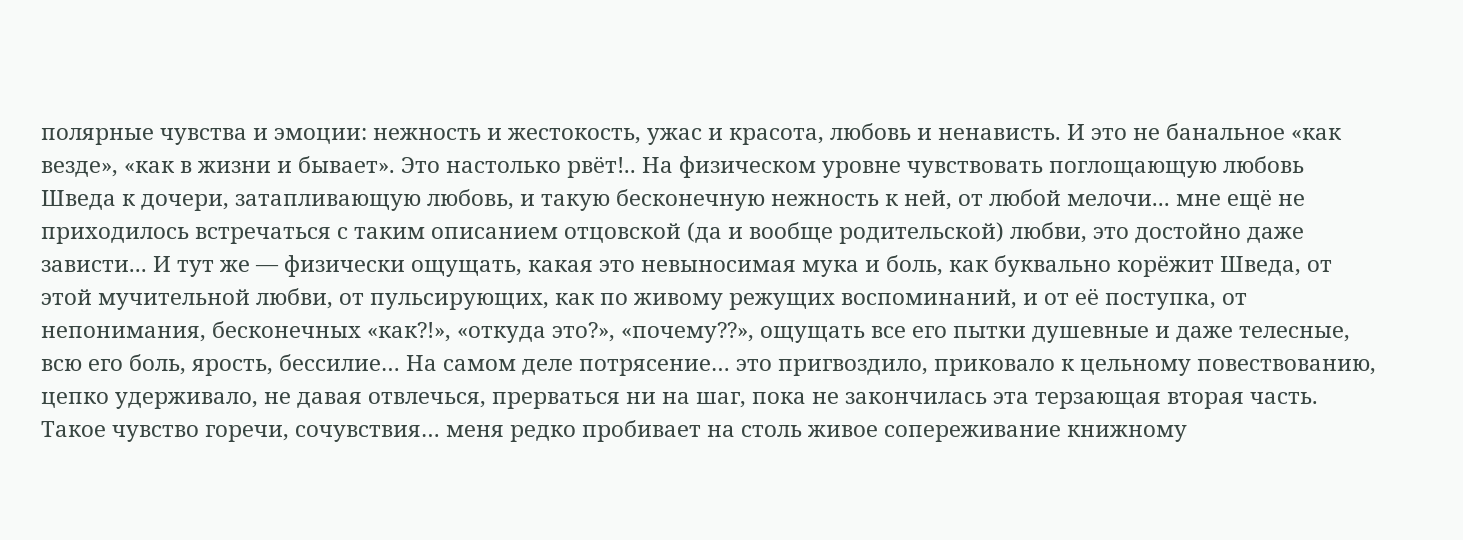полярные чувства и эмоции: нежность и жестокость, ужас и красота, любовь и ненависть. И это не банальное «как везде», «как в жизни и бывает». Это настолько рвёт!.. На физическом уровне чувствовать поглощающую любовь Шведа к дочери, затапливающую любовь, и такую бесконечную нежность к ней, от любой мелочи... мне ещё не приходилось встречаться с таким описанием отцовской (да и вообще родительской) любви, это достойно даже зависти... И тут же — физически ощущать, какая это невыносимая мука и боль, как буквально корёжит Шведа, от этой мучительной любви, от пульсирующих, как по живому режущих воспоминаний, и от её поступка, от непонимания, бесконечных «как?!», «откуда это?», «почему??», ощущать все его пытки душевные и даже телесные, всю его боль, ярость, бессилие… На самом деле потрясение… это пригвоздило, приковало к цельному повествованию, цепко удерживало, не давая отвлечься, прерваться ни на шаг, пока не закончилась эта терзающая вторая часть. Такое чувство горечи, сочувствия… меня редко пробивает на столь живое сопереживание книжному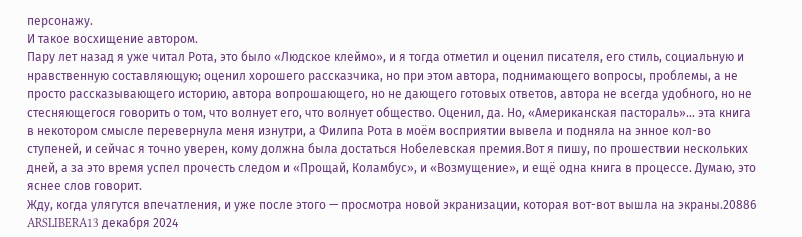персонажу.
И такое восхищение автором.
Пару лет назад я уже читал Рота, это было «Людское клеймо», и я тогда отметил и оценил писателя, его стиль, социальную и нравственную составляющую; оценил хорошего рассказчика, но при этом автора, поднимающего вопросы, проблемы, а не просто рассказывающего историю, автора вопрошающего, но не дающего готовых ответов, автора не всегда удобного, но не стесняющегося говорить о том, что волнует его, что волнует общество. Оценил, да. Но, «Американская пастораль»… эта книга в некотором смысле перевернула меня изнутри, а Филипа Рота в моём восприятии вывела и подняла на энное кол-во ступеней, и сейчас я точно уверен, кому должна была достаться Нобелевская премия.Вот я пишу, по прошествии нескольких дней, а за это время успел прочесть следом и «Прощай, Коламбус», и «Возмущение», и ещё одна книга в процессе. Думаю, это яснее слов говорит.
Жду, когда улягутся впечатления, и уже после этого — просмотра новой экранизации, которая вот-вот вышла на экраны.20886
ARSLIBERA13 декабря 2024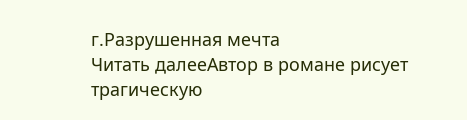г.Разрушенная мечта
Читать далееАвтор в романе рисует трагическую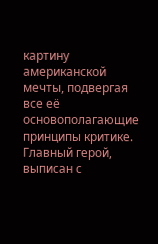картину американской мечты, подвергая все её основополагающие принципы критике. Главный герой, выписан с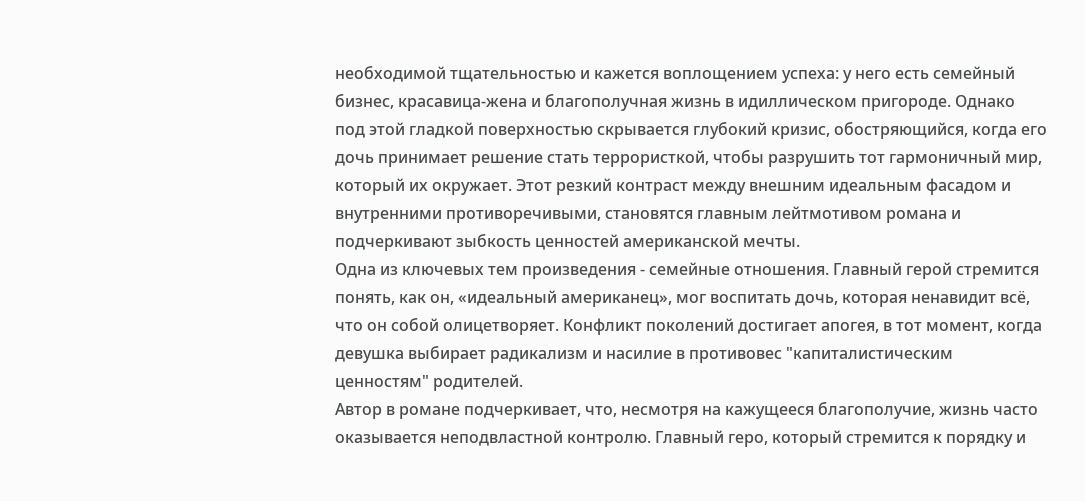необходимой тщательностью и кажется воплощением успеха: у него есть семейный бизнес, красавица-жена и благополучная жизнь в идиллическом пригороде. Однако под этой гладкой поверхностью скрывается глубокий кризис, обостряющийся, когда его дочь принимает решение стать террористкой, чтобы разрушить тот гармоничный мир, который их окружает. Этот резкий контраст между внешним идеальным фасадом и внутренними противоречивыми, становятся главным лейтмотивом романа и подчеркивают зыбкость ценностей американской мечты.
Одна из ключевых тем произведения - семейные отношения. Главный герой стремится понять, как он, «идеальный американец», мог воспитать дочь, которая ненавидит всё, что он собой олицетворяет. Конфликт поколений достигает апогея, в тот момент, когда девушка выбирает радикализм и насилие в противовес "капиталистическим ценностям" родителей.
Автор в романе подчеркивает, что, несмотря на кажущееся благополучие, жизнь часто оказывается неподвластной контролю. Главный геро, который стремится к порядку и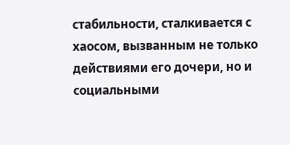стабильности, сталкивается с хаосом, вызванным не только действиями его дочери, но и социальными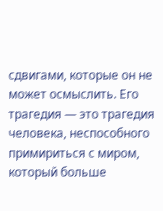сдвигами, которые он не может осмыслить. Его трагедия — это трагедия человека, неспособного примириться с миром, который больше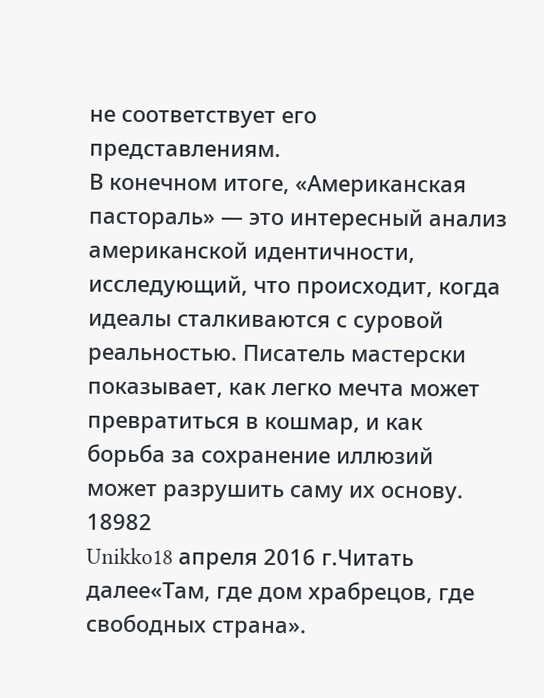не соответствует его представлениям.
В конечном итоге, «Американская пастораль» — это интересный анализ американской идентичности, исследующий, что происходит, когда идеалы сталкиваются с суровой реальностью. Писатель мастерски показывает, как легко мечта может превратиться в кошмар, и как борьба за сохранение иллюзий может разрушить саму их основу.
18982
Unikko18 апреля 2016 г.Читать далее«Там, где дом храбрецов, где свободных страна».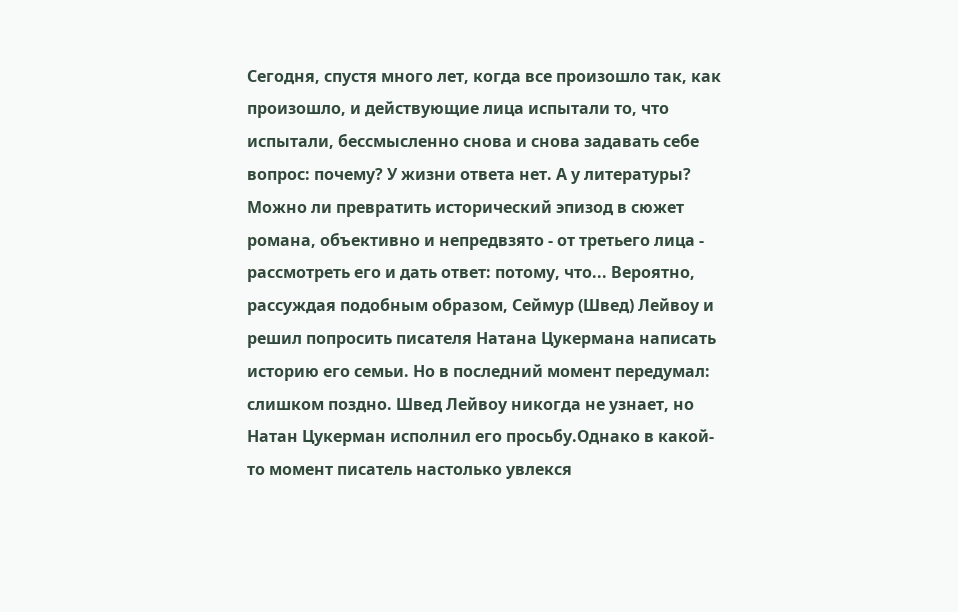Сегодня, спустя много лет, когда все произошло так, как произошло, и действующие лица испытали то, что испытали, бессмысленно снова и снова задавать себе вопрос: почему? У жизни ответа нет. А у литературы? Можно ли превратить исторический эпизод в сюжет романа, объективно и непредвзято - от третьего лица - рассмотреть его и дать ответ: потому, что... Вероятно, рассуждая подобным образом, Сеймур (Швед) Лейвоу и решил попросить писателя Натана Цукермана написать историю его семьи. Но в последний момент передумал: слишком поздно. Швед Лейвоу никогда не узнает, но Натан Цукерман исполнил его просьбу.Однако в какой-то момент писатель настолько увлекся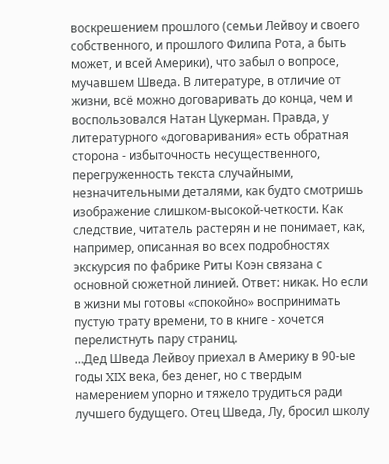воскрешением прошлого (семьи Лейвоу и своего собственного, и прошлого Филипа Рота, а быть может, и всей Америки), что забыл о вопросе, мучавшем Шведа. В литературе, в отличие от жизни, всё можно договаривать до конца, чем и воспользовался Натан Цукерман. Правда, у литературного «договаривания» есть обратная сторона - избыточность несущественного, перегруженность текста случайными, незначительными деталями, как будто смотришь изображение слишком-высокой-четкости. Как следствие, читатель растерян и не понимает, как, например, описанная во всех подробностях экскурсия по фабрике Риты Коэн связана с основной сюжетной линией. Ответ: никак. Но если в жизни мы готовы «спокойно» воспринимать пустую трату времени, то в книге - хочется перелистнуть пару страниц.
…Дед Шведа Лейвоу приехал в Америку в 90-ые годы XIX века, без денег, но с твердым намерением упорно и тяжело трудиться ради лучшего будущего. Отец Шведа, Лу, бросил школу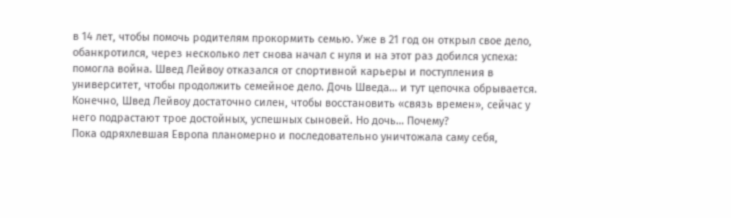в 14 лет, чтобы помочь родителям прокормить семью. Уже в 21 год он открыл свое дело, обанкротился, через несколько лет снова начал с нуля и на этот раз добился успеха: помогла война. Швед Лейвоу отказался от спортивной карьеры и поступления в университет, чтобы продолжить семейное дело. Дочь Шведа… и тут цепочка обрывается. Конечно, Швед Лейвоу достаточно силен, чтобы восстановить «связь времен», сейчас у него подрастают трое достойных, успешных сыновей. Но дочь… Почему?
Пока одряхлевшая Европа планомерно и последовательно уничтожала саму себя,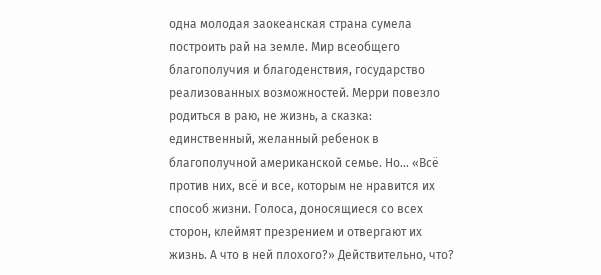одна молодая заокеанская страна сумела построить рай на земле. Мир всеобщего благополучия и благоденствия, государство реализованных возможностей. Мерри повезло родиться в раю, не жизнь, а сказка: единственный, желанный ребенок в благополучной американской семье. Но… «Всё против них, всё и все, которым не нравится их способ жизни. Голоса, доносящиеся со всех сторон, клеймят презрением и отвергают их жизнь. А что в ней плохого?» Действительно, что?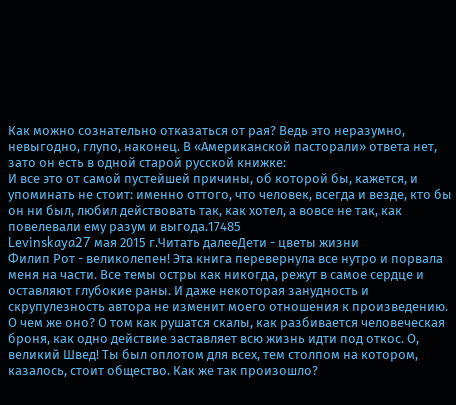Как можно сознательно отказаться от рая? Ведь это неразумно, невыгодно, глупо, наконец. В «Американской пасторали» ответа нет, зато он есть в одной старой русской книжке:
И все это от самой пустейшей причины, об которой бы, кажется, и упоминать не стоит: именно оттого, что человек, всегда и везде, кто бы он ни был, любил действовать так, как хотел, а вовсе не так, как повелевали ему разум и выгода.17485
Levinskaya27 мая 2015 г.Читать далееДети - цветы жизни
Филип Рот - великолепен! Эта книга перевернула все нутро и порвала меня на части. Все темы остры как никогда, режут в самое сердце и оставляют глубокие раны. И даже некоторая занудность и скрупулезность автора не изменит моего отношения к произведению.
О чем же оно? О том как рушатся скалы, как разбивается человеческая броня, как одно действие заставляет всю жизнь идти под откос. О, великий Швед! Ты был оплотом для всех, тем столпом на котором, казалось, стоит общество. Как же так произошло?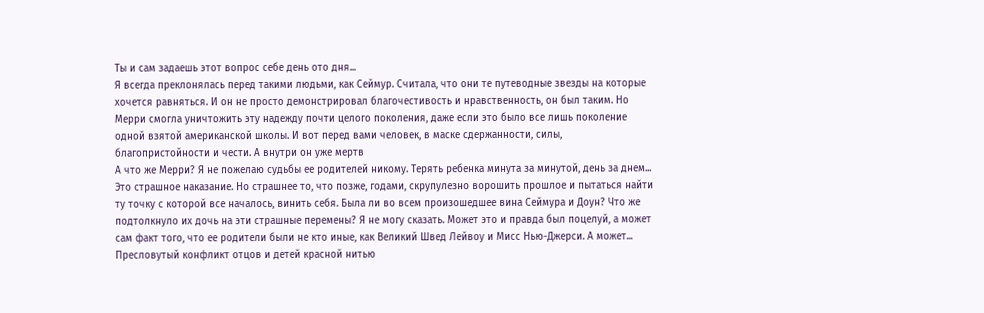Ты и сам задаешь этот вопрос себе день ото дня...
Я всегда преклонялась перед такими людьми, как Сеймур. Считала, что они те путеводные звезды на которые хочется равняться. И он не просто демонстрировал благочестивость и нравственность, он был таким. Но Мерри смогла уничтожить эту надежду почти целого поколения, даже если это было все лишь поколение одной взятой американской школы. И вот перед вами человек, в маске сдержанности, силы, благопристойности и чести. А внутри он уже мертв
А что же Мерри? Я не пожелаю судьбы ее родителей никому. Терять ребенка минута за минутой, день за днем... Это страшное наказание. Но страшнее то, что позже, годами, скрупулезно ворошить прошлое и пытаться найти ту точку с которой все началось, винить себя. Была ли во всем произошедшее вина Сеймура и Доун? Что же подтолкнуло их дочь на эти страшные перемены? Я не могу сказать. Может это и правда был поцелуй, а может сам факт того, что ее родители были не кто иные, как Великий Швед Лейвоу и Мисс Нью-Джерси. А может...
Пресловутый конфликт отцов и детей красной нитью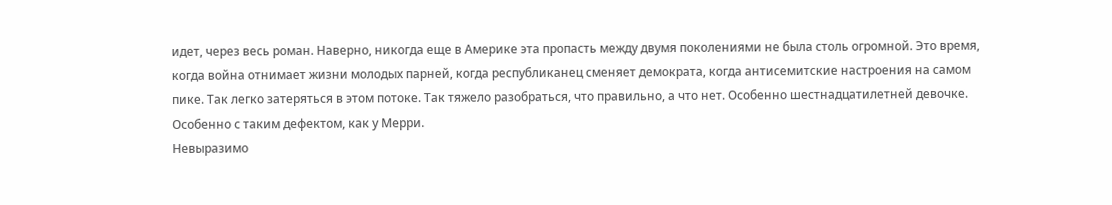идет, через весь роман. Наверно, никогда еще в Америке эта пропасть между двумя поколениями не была столь огромной. Это время, когда война отнимает жизни молодых парней, когда республиканец сменяет демократа, когда антисемитские настроения на самом пике. Так легко затеряться в этом потоке. Так тяжело разобраться, что правильно, а что нет. Особенно шестнадцатилетней девочке. Особенно с таким дефектом, как у Мерри.
Невыразимо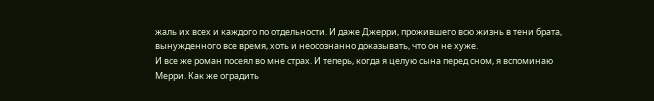жаль их всех и каждого по отдельности. И даже Джерри, прожившего всю жизнь в тени брата, вынужденного все время, хоть и неосознанно доказывать, что он не хуже.
И все же роман посеял во мне страх. И теперь, когда я целую сына перед сном, я вспоминаю Мерри. Как же оградить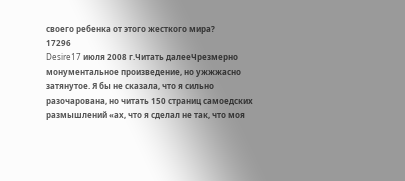своего ребенка от этого жесткого мира?
17296
Desire17 июля 2008 г.Читать далееЧрезмерно монументальное произведение, но ужжжасно затянутое. Я бы не сказала, что я сильно разочарована, но читать 150 страниц самоедских размышлений «ах, что я сделал не так, что моя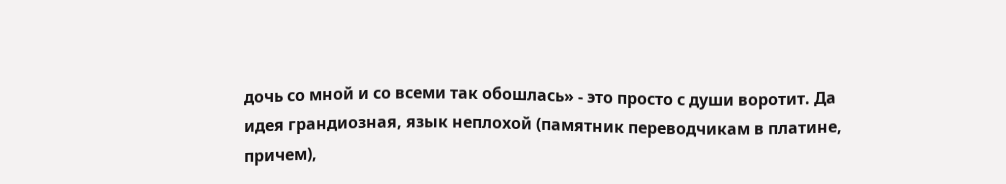дочь со мной и со всеми так обошлась» - это просто с души воротит. Да идея грандиозная, язык неплохой (памятник переводчикам в платине, причем),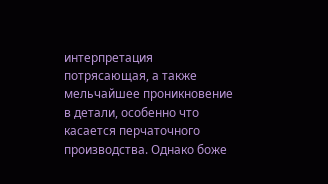интерпретация потрясающая, а также мельчайшее проникновение в детали, особенно что касается перчаточного производства. Однако боже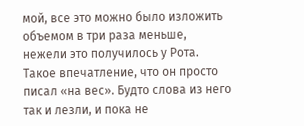мой, все это можно было изложить объемом в три раза меньше, нежели это получилось у Рота. Такое впечатление, что он просто писал «на вес». Будто слова из него так и лезли, и пока не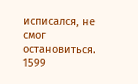исписался, не смог остановиться.
1599